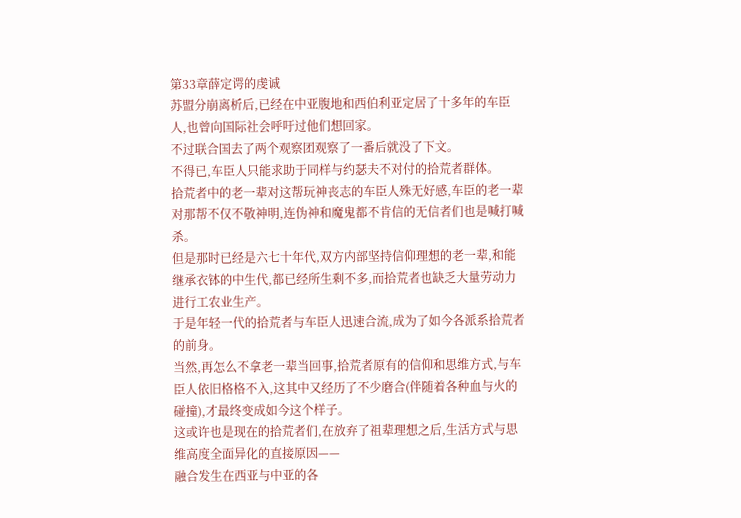第33章薛定谔的虔诚
苏盟分崩离析后,已经在中亚腹地和西伯利亚定居了十多年的车臣人,也曾向国际社会呼吁过他们想回家。
不过联合国去了两个观察团观察了一番后就没了下文。
不得已,车臣人只能求助于同样与约瑟夫不对付的拾荒者群体。
拾荒者中的老一辈对这帮玩神丧志的车臣人殊无好感,车臣的老一辈对那帮不仅不敬神明,连伪神和魔鬼都不肯信的无信者们也是喊打喊杀。
但是那时已经是六七十年代,双方内部坚持信仰理想的老一辈,和能继承衣钵的中生代,都已经所生剩不多,而拾荒者也缺乏大量劳动力进行工农业生产。
于是年轻一代的拾荒者与车臣人迅速合流,成为了如今各派系拾荒者的前身。
当然,再怎么不拿老一辈当回事,拾荒者原有的信仰和思维方式,与车臣人依旧格格不入,这其中又经历了不少磨合(伴随着各种血与火的碰撞),才最终变成如今这个样子。
这或许也是现在的拾荒者们,在放弃了祖辈理想之后,生活方式与思维高度全面异化的直接原因——
融合发生在西亚与中亚的各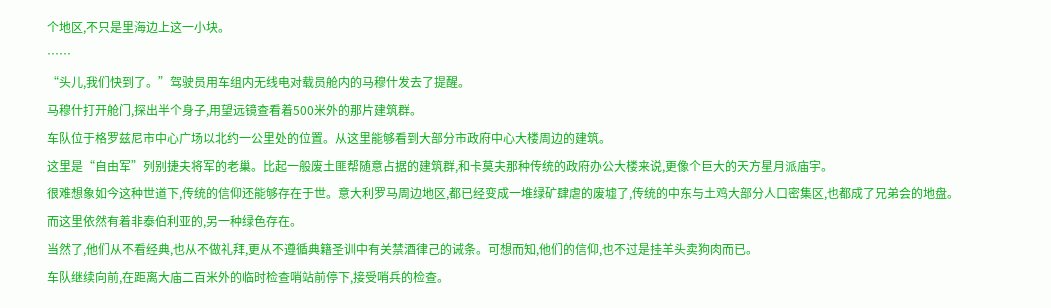个地区,不只是里海边上这一小块。
……
“头儿,我们快到了。”驾驶员用车组内无线电对载员舱内的马穆什发去了提醒。
马穆什打开舱门,探出半个身子,用望远镜查看着500米外的那片建筑群。
车队位于格罗兹尼市中心广场以北约一公里处的位置。从这里能够看到大部分市政府中心大楼周边的建筑。
这里是“自由军”列别捷夫将军的老巢。比起一般废土匪帮随意占据的建筑群,和卡莫夫那种传统的政府办公大楼来说,更像个巨大的天方星月派庙宇。
很难想象如今这种世道下,传统的信仰还能够存在于世。意大利罗马周边地区,都已经变成一堆绿矿肆虐的废墟了,传统的中东与土鸡大部分人口密集区,也都成了兄弟会的地盘。
而这里依然有着非泰伯利亚的,另一种绿色存在。
当然了,他们从不看经典,也从不做礼拜,更从不遵循典籍圣训中有关禁酒律己的诫条。可想而知,他们的信仰,也不过是挂羊头卖狗肉而已。
车队继续向前,在距离大庙二百米外的临时检查哨站前停下,接受哨兵的检查。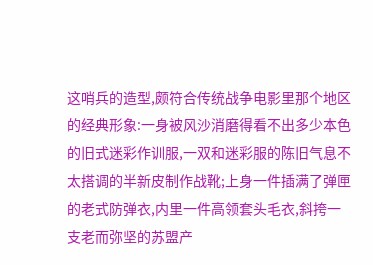这哨兵的造型,颇符合传统战争电影里那个地区的经典形象:一身被风沙消磨得看不出多少本色的旧式迷彩作训服,一双和迷彩服的陈旧气息不太搭调的半新皮制作战靴;上身一件插满了弹匣的老式防弹衣,内里一件高领套头毛衣,斜挎一支老而弥坚的苏盟产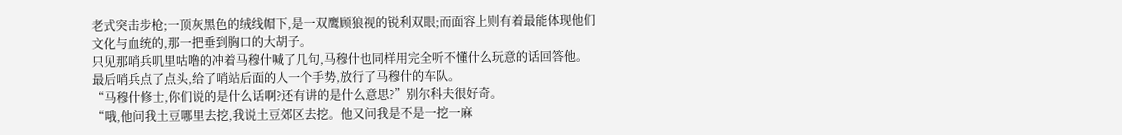老式突击步枪;一顶灰黑色的绒线帽下,是一双鹰顾狼视的锐利双眼;而面容上则有着最能体现他们文化与血统的,那一把垂到胸口的大胡子。
只见那哨兵叽里咕噜的冲着马穆什喊了几句,马穆什也同样用完全听不懂什么玩意的话回答他。
最后哨兵点了点头,给了哨站后面的人一个手势,放行了马穆什的车队。
“马穆什修士,你们说的是什么话啊?还有讲的是什么意思?”别尔科夫很好奇。
“哦,他问我土豆哪里去挖,我说土豆郊区去挖。他又问我是不是一挖一麻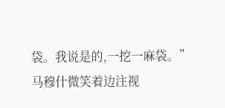袋。我说是的,一挖一麻袋。”马穆什微笑着边注视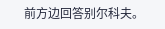前方边回答别尔科夫。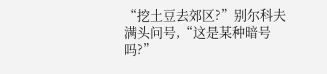“挖土豆去郊区?”别尔科夫满头问号,“这是某种暗号吗?”